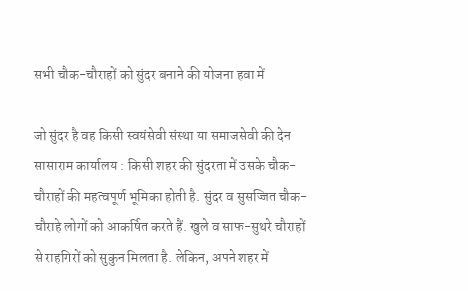सभी चौक-चौराहों को सुंदर बनाने की योजना हवा में

जो सुंदर है वह किसी स्वयंसेवी संस्था या समाजसेवी की देन सासाराम कार्यालय : किसी शहर की सुंदरता में उसके चौक-चौराहों की महत्वपूर्ण भूमिका होती है. सुंदर व सुसज्जित चौक-चौराहे लोगों को आकर्षित करते हैं. खुले व साफ-सुथरे चौराहों से राहगिरों को सुकुन मिलता है. लेकिन, अपने शहर में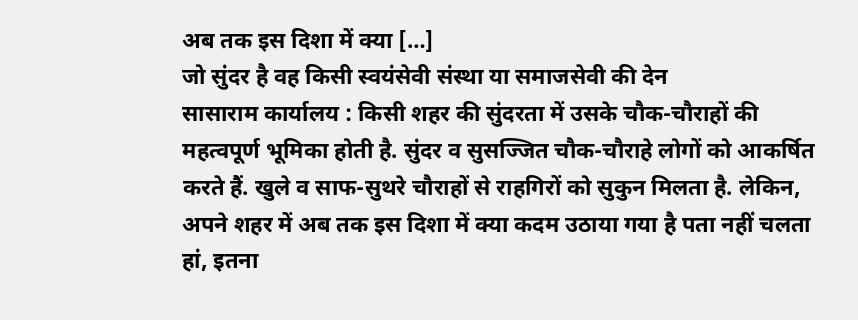अब तक इस दिशा में क्या […]
जो सुंदर है वह किसी स्वयंसेवी संस्था या समाजसेवी की देन
सासाराम कार्यालय : किसी शहर की सुंदरता में उसके चौक-चौराहों की महत्वपूर्ण भूमिका होती है. सुंदर व सुसज्जित चौक-चौराहे लोगों को आकर्षित करते हैं. खुले व साफ-सुथरे चौराहों से राहगिरों को सुकुन मिलता है. लेकिन, अपने शहर में अब तक इस दिशा में क्या कदम उठाया गया है पता नहीं चलता हां, इतना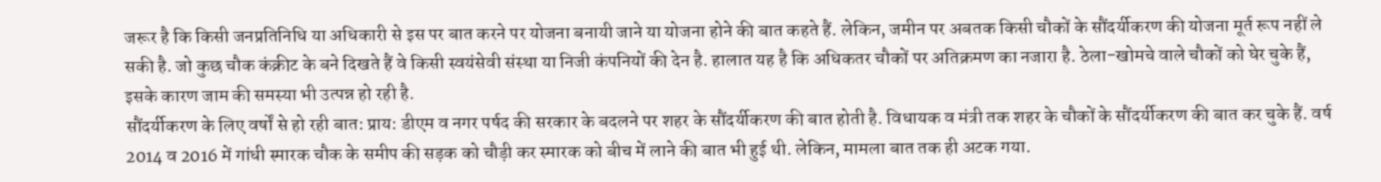जरूर है कि किसी जनप्रतिनिधि या अधिकारी से इस पर बात करने पर योजना बनायी जाने या योजना होने की बात कहते हैं. लेकिन, जमीन पर अबतक किसी चौकों के सौंदर्यीकरण की योजना मूर्त रूप नहीं ले सकी है. जो कुछ चौक कंक्रीट के बने दिखते हैं वे किसी स्वयंसेवी संस्था या निजी कंपनियों की देन है. हालात यह है कि अधिकतर चौकों पर अतिक्रमण का नजारा है. ठेला-खोमचे वाले चौकों को घेर चुके हैं, इसके कारण जाम की समस्या भी उत्पन्न हो रही है.
सौंदर्यीकरण के लिए वर्षों से हो रही बात: प्राय: डीएम व नगर पर्षद की सरकार के बदलने पर शहर के सौंदर्यीकरण की बात होती है. विधायक व मंत्री तक शहर के चौकों के सौंदर्यीकरण की बात कर चुके हैं. वर्ष 2014 व 2016 में गांधी स्मारक चौक के समीप की सड़क को चौड़ी कर स्मारक को बीच में लाने की बात भी हुई थी. लेकिन, मामला बात तक ही अटक गया.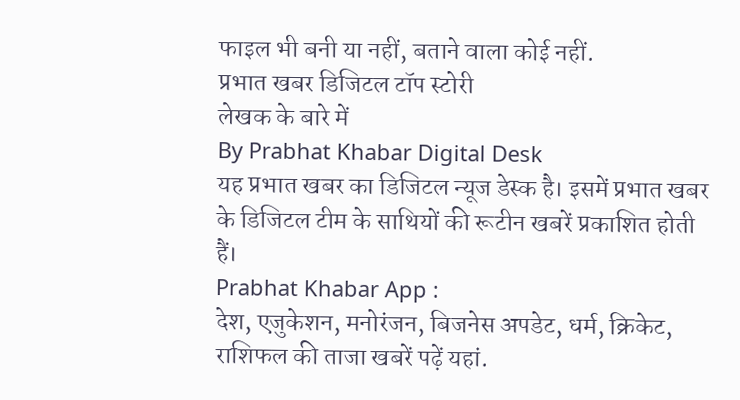फाइल भी बनी या नहीं, बताने वाला कोई नहीं.
प्रभात खबर डिजिटल टॉप स्टोरी
लेखक के बारे में
By Prabhat Khabar Digital Desk
यह प्रभात खबर का डिजिटल न्यूज डेस्क है। इसमें प्रभात खबर के डिजिटल टीम के साथियों की रूटीन खबरें प्रकाशित होती हैं।
Prabhat Khabar App :
देश, एजुकेशन, मनोरंजन, बिजनेस अपडेट, धर्म, क्रिकेट, राशिफल की ताजा खबरें पढ़ें यहां.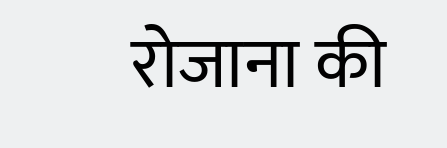रोजाना की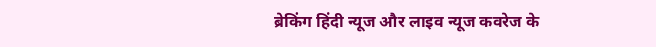ब्रेकिंग हिंदी न्यूज और लाइव न्यूज कवरेज के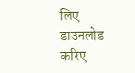लिए डाउनलोड करिए